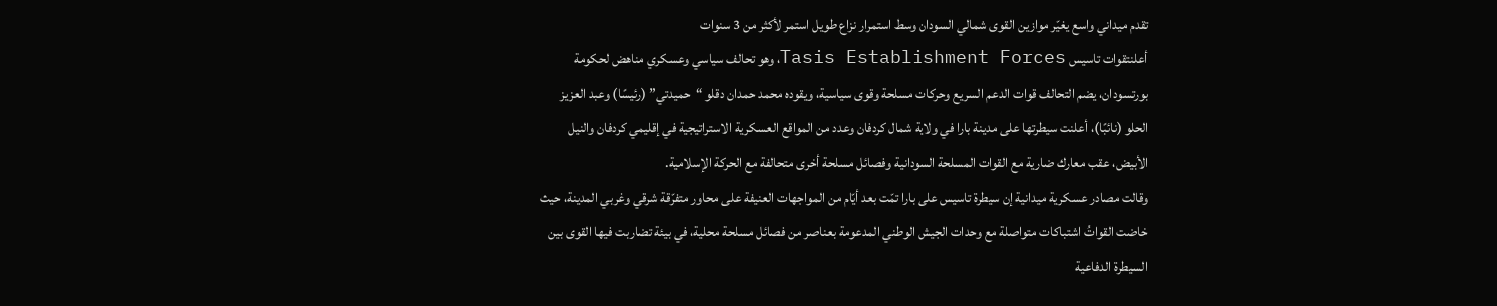تقدم ميداني واسع يغيّر موازين القوى شمالي السودان وسط استمرار نزاع طويل استمر لأكثر من 3 سنوات
أعلنتقوات تاسيس Tasis Establishment Forces، وهو تحالف سياسي وعسكري مناهض لحكومة بورتسودان، يضم التحالف قوات الدعم السريع وحركات مسلحة وقوى سياسية، ويقوده محمد حمدان دقلو “حميدتي” (رئيسًا) وعبد العزيز الحلو (نائبًا)، أعلنت سيطرتها على مدينة بارا في ولاية شمال كردفان وعدد من المواقع العسكرية الاستراتيجية في إقليمي كردفان والنيل الأبيض، عقب معارك ضارية مع القوات المسلحة السودانية وفصائل مسلحة أخرى متحالفة مع الحركة الإسلامية.
وقالت مصادر عسكرية ميدانية إن سيطرة تاسيس على بارا تمّت بعد أيّام من المواجهات العنيفة على محاور متفرّقة شرقي وغربي المدينة، حيث خاضت القواتُ اشتباكات متواصلة مع وحدات الجيش الوطني المدعومة بعناصر من فصائل مسلحة محلية، في بيئة تضاربت فيها القوى بين السيطرة الدفاعية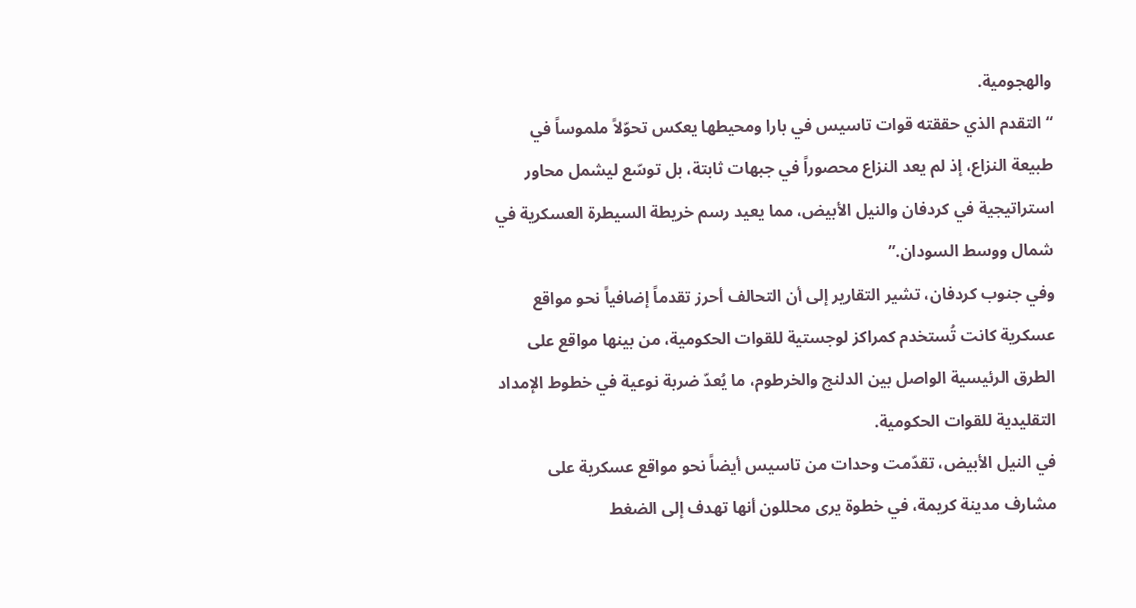والهجومية.
“التقدم الذي حققته قوات تاسيس في بارا ومحيطها يعكس تحوّلاً ملموساً في طبيعة النزاع، إذ لم يعد النزاع محصوراً في جبهات ثابتة، بل توسّع ليشمل محاور استراتيجية في كردفان والنيل الأبيض، مما يعيد رسم خريطة السيطرة العسكرية في شمال ووسط السودان.”
وفي جنوب كردفان، تشير التقارير إلى أن التحالف أحرز تقدماً إضافياً نحو مواقع عسكرية كانت تُستخدم كمراكز لوجستية للقوات الحكومية، من بينها مواقع على الطرق الرئيسية الواصل بين الدلنج والخرطوم، ما يُعدّ ضربة نوعية في خطوط الإمداد التقليدية للقوات الحكومية.
في النيل الأبيض، تقدّمت وحدات من تاسيس أيضاً نحو مواقع عسكرية على مشارف مدينة كريمة، في خطوة يرى محللون أنها تهدف إلى الضغط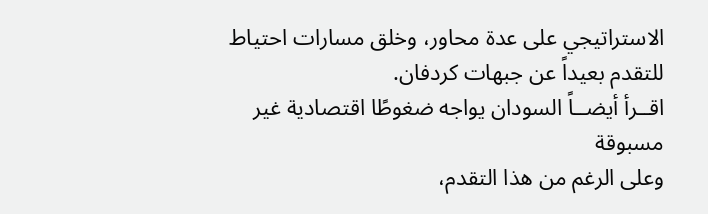الاستراتيجي على عدة محاور، وخلق مسارات احتياط للتقدم بعيداً عن جبهات كردفان.
اقــرأ أيضــاً السودان يواجه ضغوطًا اقتصادية غير مسبوقة
وعلى الرغم من هذا التقدم،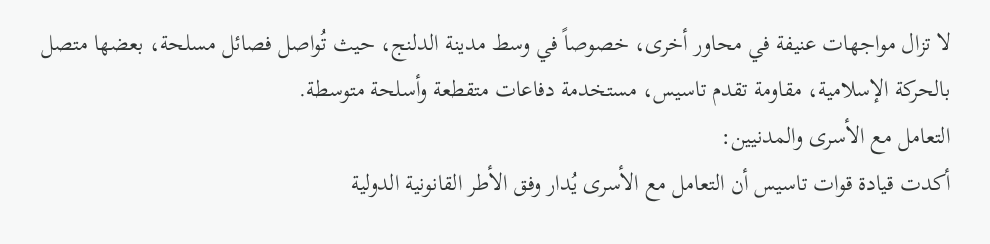لا تزال مواجهات عنيفة في محاور أخرى، خصوصاً في وسط مدينة الدلنج، حيث تُواصل فصائل مسلحة، بعضها متصل بالحركة الإسلامية، مقاومة تقدم تاسيس، مستخدمة دفاعات متقطعة وأسلحة متوسطة.
التعامل مع الأسرى والمدنيين:
أكدت قيادة قوات تاسيس أن التعامل مع الأسرى يُدار وفق الأطر القانونية الدولية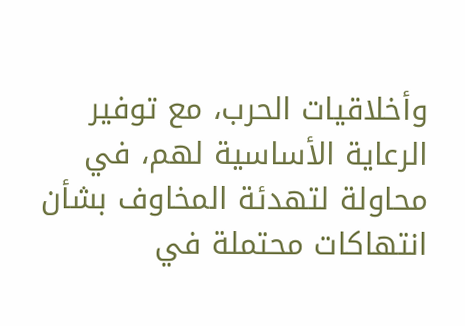وأخلاقيات الحرب، مع توفير الرعاية الأساسية لهم، في محاولة لتهدئة المخاوف بشأن انتهاكات محتملة في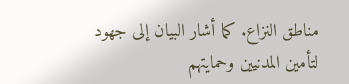مناطق النزاع. كما أشار البيان إلى جهود لتأمين المدنيين وحمايتهم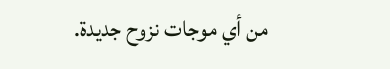من أي موجات نزوح جديدة.